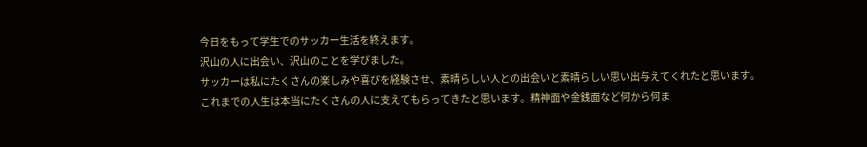今日をもって学生でのサッカー生活を終えます。
沢山の人に出会い、沢山のことを学びました。
サッカーは私にたくさんの楽しみや喜びを経験させ、素晴らしい人との出会いと素晴らしい思い出与えてくれたと思います。
これまでの人生は本当にたくさんの人に支えてもらってきたと思います。精神面や金銭面など何から何ま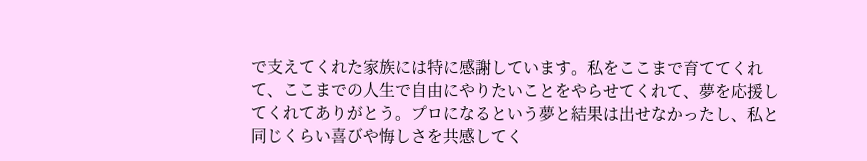で支えてくれた家族には特に感謝しています。私をここまで育ててくれて、ここまでの人生で自由にやりたいことをやらせてくれて、夢を応援してくれてありがとう。プロになるという夢と結果は出せなかったし、私と同じくらい喜びや悔しさを共感してく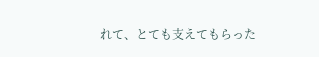れて、とても支えてもらった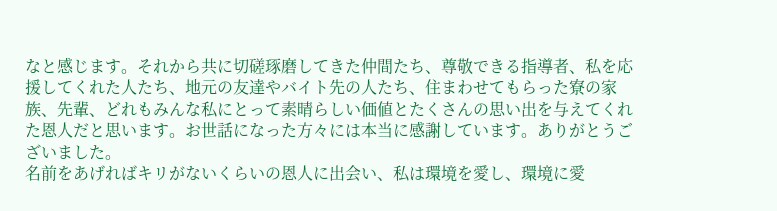なと感じます。それから共に切磋琢磨してきた仲間たち、尊敬できる指導者、私を応援してくれた人たち、地元の友達やバイト先の人たち、住まわせてもらった寮の家族、先輩、どれもみんな私にとって素晴らしい価値とたくさんの思い出を与えてくれた恩人だと思います。お世話になった方々には本当に感謝しています。ありがとうございました。
名前をあげればキリがないくらいの恩人に出会い、私は環境を愛し、環境に愛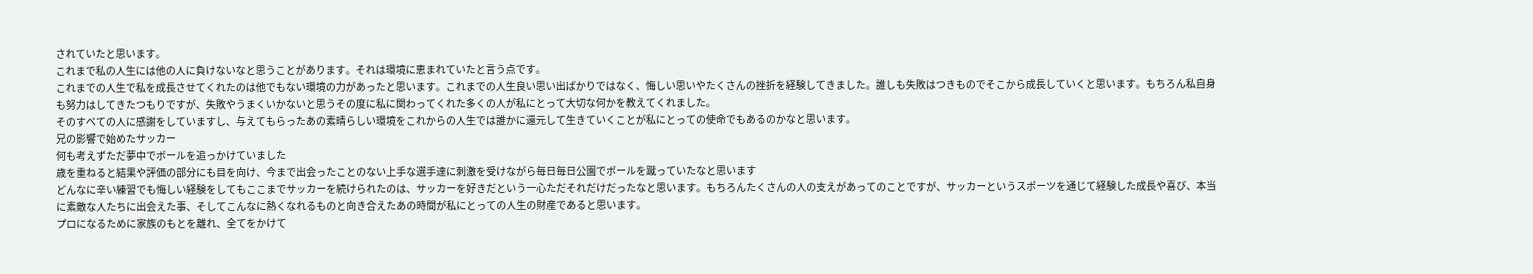されていたと思います。
これまで私の人生には他の人に負けないなと思うことがあります。それは環境に恵まれていたと言う点です。
これまでの人生で私を成長させてくれたのは他でもない環境の力があったと思います。これまでの人生良い思い出ばかりではなく、悔しい思いやたくさんの挫折を経験してきました。誰しも失敗はつきものでそこから成長していくと思います。もちろん私自身も努力はしてきたつもりですが、失敗やうまくいかないと思うその度に私に関わってくれた多くの人が私にとって大切な何かを教えてくれました。
そのすべての人に感謝をしていますし、与えてもらったあの素晴らしい環境をこれからの人生では誰かに還元して生きていくことが私にとっての使命でもあるのかなと思います。
兄の影響で始めたサッカー
何も考えずただ夢中でボールを追っかけていました
歳を重ねると結果や評価の部分にも目を向け、今まで出会ったことのない上手な選手達に刺激を受けながら毎日毎日公園でボールを蹴っていたなと思います
どんなに辛い練習でも悔しい経験をしてもここまでサッカーを続けられたのは、サッカーを好きだという一心ただそれだけだったなと思います。もちろんたくさんの人の支えがあってのことですが、サッカーというスポーツを通じて経験した成長や喜び、本当に素敵な人たちに出会えた事、そしてこんなに熱くなれるものと向き合えたあの時間が私にとっての人生の財産であると思います。
プロになるために家族のもとを離れ、全てをかけて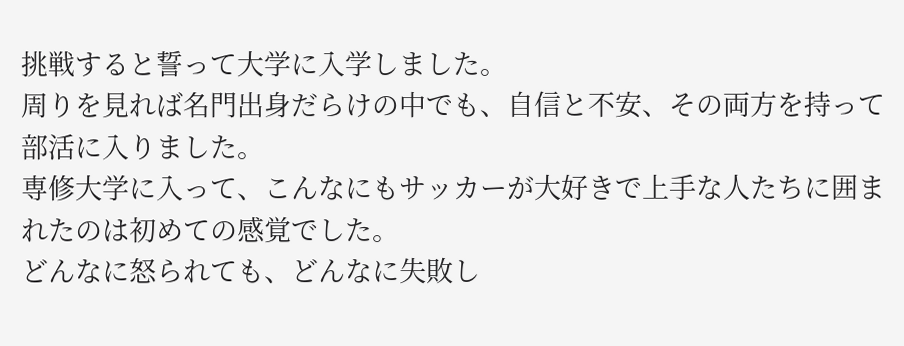挑戦すると誓って大学に入学しました。
周りを見れば名門出身だらけの中でも、自信と不安、その両方を持って部活に入りました。
専修大学に入って、こんなにもサッカーが大好きで上手な人たちに囲まれたのは初めての感覚でした。
どんなに怒られても、どんなに失敗し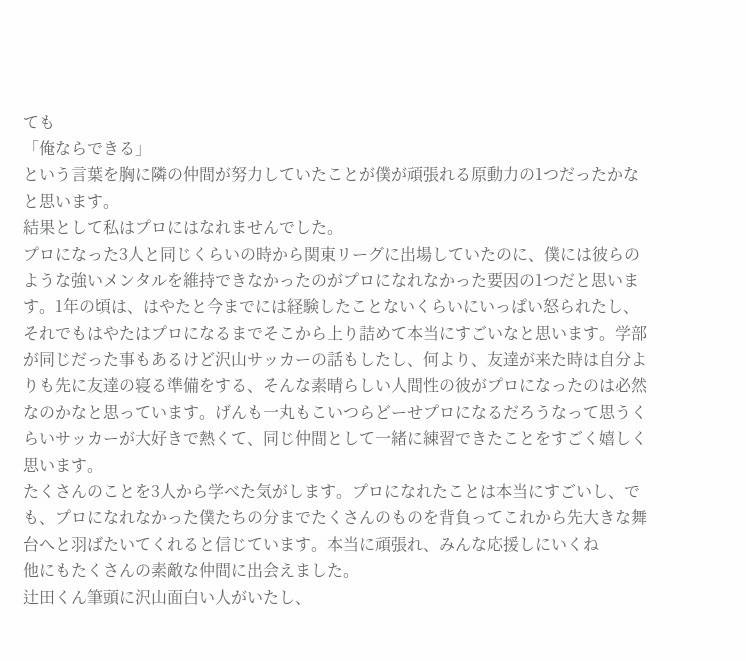ても
「俺ならできる」
という言葉を胸に隣の仲間が努力していたことが僕が頑張れる原動力の1つだったかなと思います。
結果として私はプロにはなれませんでした。
プロになった3人と同じくらいの時から関東リーグに出場していたのに、僕には彼らのような強いメンタルを維持できなかったのがプロになれなかった要因の1つだと思います。1年の頃は、はやたと今までには経験したことないくらいにいっぱい怒られたし、それでもはやたはプロになるまでそこから上り詰めて本当にすごいなと思います。学部が同じだった事もあるけど沢山サッカーの話もしたし、何より、友達が来た時は自分よりも先に友達の寝る準備をする、そんな素晴らしい人間性の彼がプロになったのは必然なのかなと思っています。げんも一丸もこいつらどーせプロになるだろうなって思うくらいサッカーが大好きで熱くて、同じ仲間として一緒に練習できたことをすごく嬉しく思います。
たくさんのことを3人から学べた気がします。プロになれたことは本当にすごいし、でも、プロになれなかった僕たちの分までたくさんのものを背負ってこれから先大きな舞台へと羽ばたいてくれると信じています。本当に頑張れ、みんな応援しにいくね
他にもたくさんの素敵な仲間に出会えました。
辻田くん筆頭に沢山面白い人がいたし、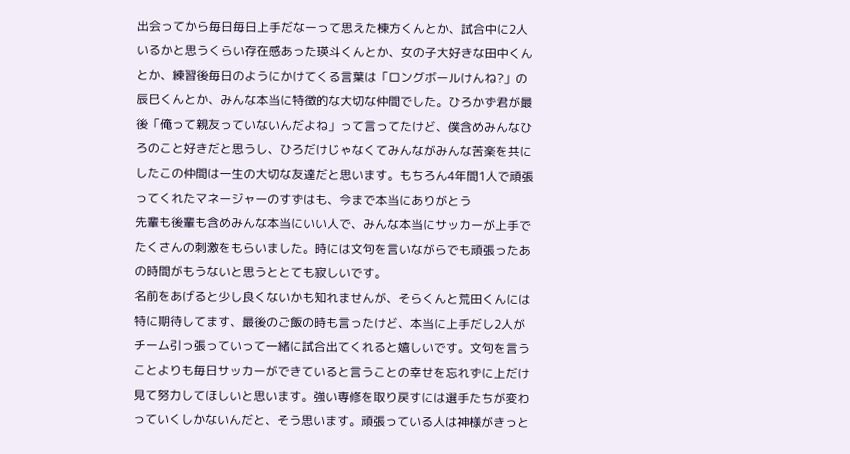出会ってから毎日毎日上手だなーって思えた棟方くんとか、試合中に2人いるかと思うくらい存在感あった瑛斗くんとか、女の子大好きな田中くんとか、練習後毎日のようにかけてくる言葉は「ロングボールけんね?」の辰巳くんとか、みんな本当に特徴的な大切な仲間でした。ひろかず君が最後「俺って親友っていないんだよね」って言ってたけど、僕含めみんなひろのこと好きだと思うし、ひろだけじゃなくてみんながみんな苦楽を共にしたこの仲間は一生の大切な友達だと思います。もちろん4年間1人で頑張ってくれたマネージャーのすずはも、今まで本当にありがとう
先輩も後輩も含めみんな本当にいい人で、みんな本当にサッカーが上手でたくさんの刺激をもらいました。時には文句を言いながらでも頑張ったあの時間がもうないと思うととても寂しいです。
名前をあげると少し良くないかも知れませんが、そらくんと荒田くんには特に期待してます、最後のご飯の時も言ったけど、本当に上手だし2人がチーム引っ張っていって一緒に試合出てくれると嬉しいです。文句を言うことよりも毎日サッカーができていると言うことの幸せを忘れずに上だけ見て努力してほしいと思います。強い専修を取り戻すには選手たちが変わっていくしかないんだと、そう思います。頑張っている人は神様がきっと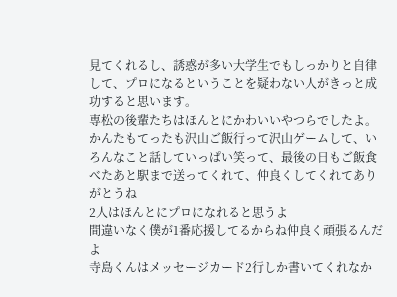見てくれるし、誘惑が多い大学生でもしっかりと自律して、プロになるということを疑わない人がきっと成功すると思います。
専松の後輩たちはほんとにかわいいやつらでしたよ。
かんたもてったも沢山ご飯行って沢山ゲームして、いろんなこと話していっぱい笑って、最後の日もご飯食べたあと駅まで送ってくれて、仲良くしてくれてありがとうね
2人はほんとにプロになれると思うよ
間違いなく僕が1番応援してるからね仲良く頑張るんだよ
寺島くんはメッセージカード2行しか書いてくれなか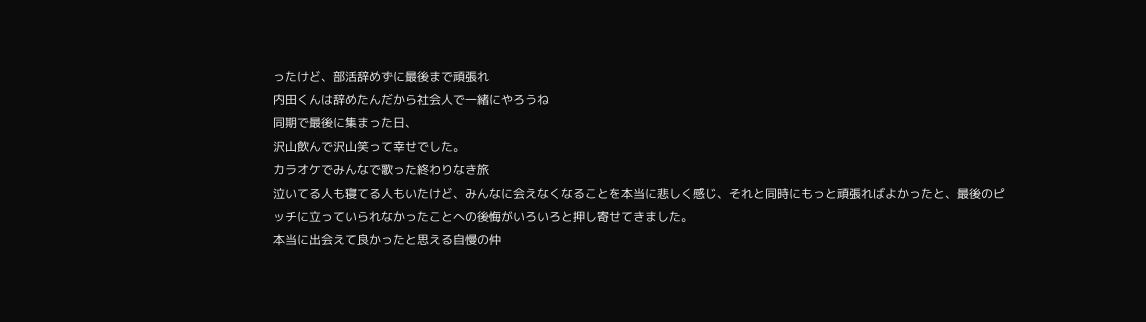ったけど、部活辞めずに最後まで頑張れ
内田くんは辞めたんだから社会人で一緒にやろうね
同期で最後に集まった日、
沢山飲んで沢山笑って幸せでした。
カラオケでみんなで歌った終わりなき旅
泣いてる人も寝てる人もいたけど、みんなに会えなくなることを本当に悲しく感じ、それと同時にもっと頑張ればよかったと、最後のピッチに立っていられなかったことへの後悔がいろいろと押し寄せてきました。
本当に出会えて良かったと思える自慢の仲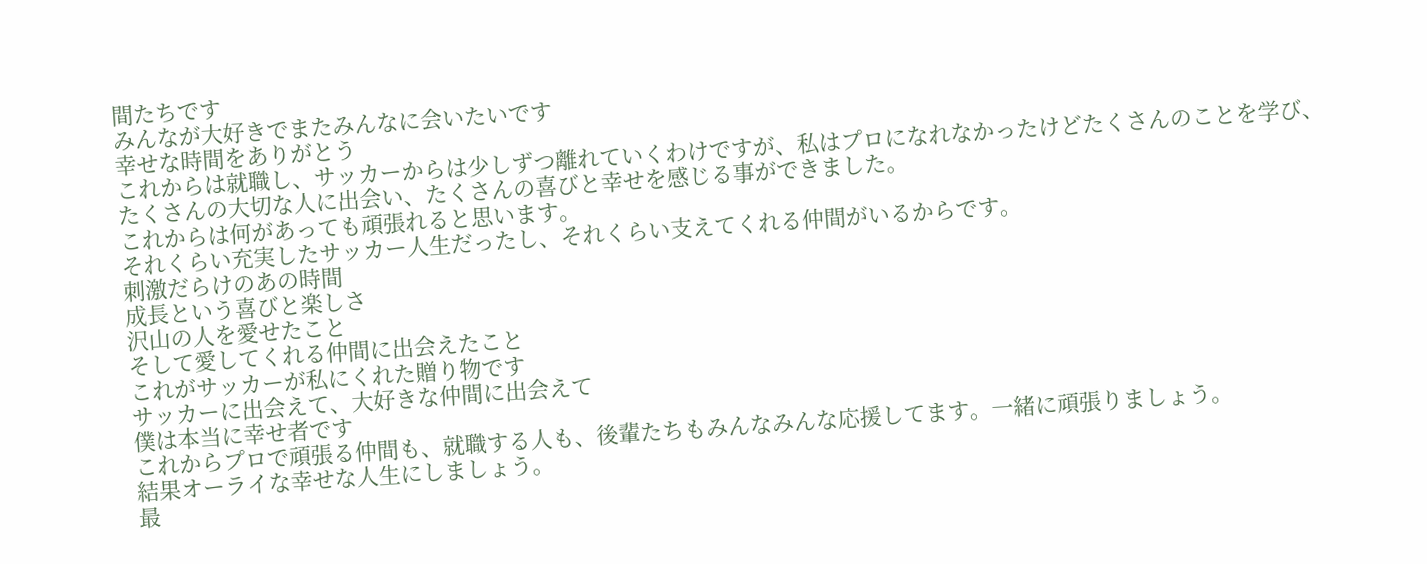間たちです
みんなが大好きでまたみんなに会いたいです
幸せな時間をありがとう
これからは就職し、サッカーからは少しずつ離れていくわけですが、私はプロになれなかったけどたくさんのことを学び、たくさんの大切な人に出会い、たくさんの喜びと幸せを感じる事ができました。
これからは何があっても頑張れると思います。
それくらい充実したサッカー人生だったし、それくらい支えてくれる仲間がいるからです。
刺激だらけのあの時間
成長という喜びと楽しさ
沢山の人を愛せたこと
そして愛してくれる仲間に出会えたこと
これがサッカーが私にくれた贈り物です
サッカーに出会えて、大好きな仲間に出会えて
僕は本当に幸せ者です
これからプロで頑張る仲間も、就職する人も、後輩たちもみんなみんな応援してます。一緒に頑張りましょう。
結果オーライな幸せな人生にしましょう。
最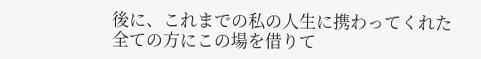後に、これまでの私の人生に携わってくれた全ての方にこの場を借りて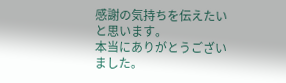感謝の気持ちを伝えたいと思います。
本当にありがとうございました。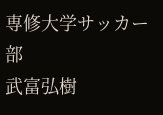専修大学サッカー部
武富弘樹